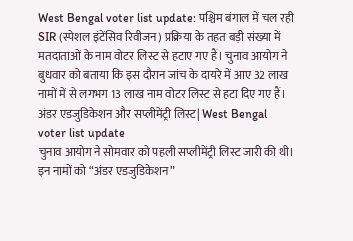West Bengal voter list update: पश्चिम बंगाल में चल रही SIR (स्पेशल इंटेंसिव रिवीजन) प्रक्रिया के तहत बड़ी संख्या में मतदाताओं के नाम वोटर लिस्ट से हटाए गए हैं। चुनाव आयोग ने बुधवार को बताया कि इस दौरान जांच के दायरे में आए 32 लाख नामों में से लगभग 13 लाख नाम वोटर लिस्ट से हटा दिए गए हैं।
अंडर एडजुडिकेशन और सप्लीमेंट्री लिस्ट| West Bengal voter list update
चुनाव आयोग ने सोमवार को पहली सप्लीमेंट्री लिस्ट जारी की थी। इन नामों को “अंडर एडजुडिकेशन”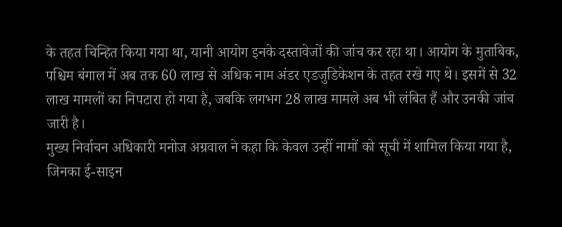के तहत चिन्हित किया गया था, यानी आयोग इनके दस्तावेजों की जांच कर रहा था। आयोग के मुताबिक, पश्चिम बंगाल में अब तक 60 लाख से अधिक नाम अंडर एडजुडिकेशन के तहत रखे गए थे। इसमें से 32 लाख मामलों का निपटारा हो गया है, जबकि लगभग 28 लाख मामले अब भी लंबित हैं और उनकी जांच जारी है।
मुख्य निर्वाचन अधिकारी मनोज अग्रवाल ने कहा कि केवल उन्हीं नामों को सूची में शामिल किया गया है, जिनका ई-साइन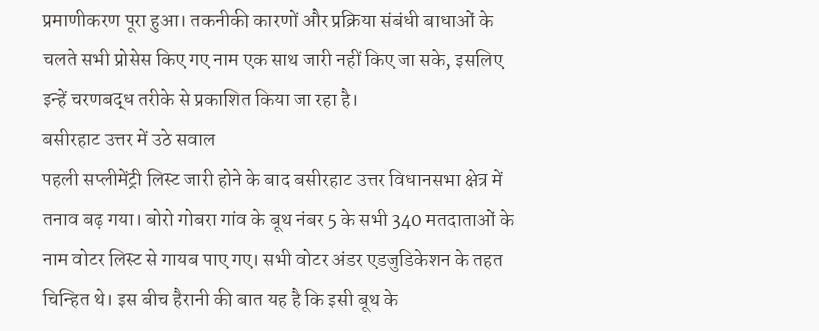प्रमाणीकरण पूरा हुआ। तकनीकी कारणों और प्रक्रिया संबंधी बाधाओं के चलते सभी प्रोसेस किए गए नाम एक साथ जारी नहीं किए जा सके, इसलिए इन्हें चरणबद्ध तरीके से प्रकाशित किया जा रहा है।
बसीरहाट उत्तर में उठे सवाल
पहली सप्लीमेंट्री लिस्ट जारी होने के बाद बसीरहाट उत्तर विधानसभा क्षेत्र में तनाव बढ़ गया। बोरो गोबरा गांव के बूथ नंबर 5 के सभी 340 मतदाताओं के नाम वोटर लिस्ट से गायब पाए गए। सभी वोटर अंडर एडजुडिकेशन के तहत चिन्हित थे। इस बीच हैरानी की बात यह है कि इसी बूथ के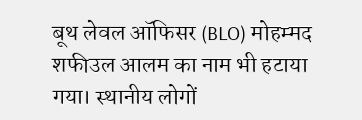बूथ लेवल ऑफिसर (BLO) मोहम्मद शफीउल आलम का नाम भी हटाया गया। स्थानीय लोगों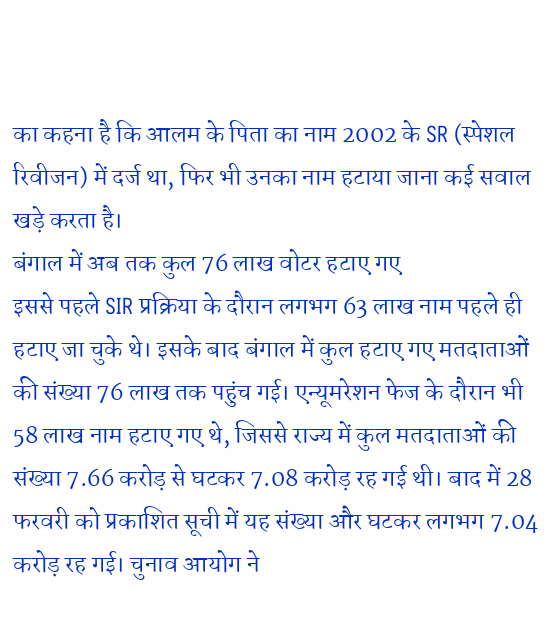का कहना है कि आलम के पिता का नाम 2002 के SR (स्पेशल रिवीजन) में दर्ज था, फिर भी उनका नाम हटाया जाना कई सवाल खड़े करता है।
बंगाल में अब तक कुल 76 लाख वोटर हटाए गए
इससे पहले SIR प्रक्रिया के दौरान लगभग 63 लाख नाम पहले ही हटाए जा चुके थे। इसके बाद बंगाल में कुल हटाए गए मतदाताओं की संख्या 76 लाख तक पहुंच गई। एन्यूमरेशन फेज के दौरान भी 58 लाख नाम हटाए गए थे, जिससे राज्य में कुल मतदाताओं की संख्या 7.66 करोड़ से घटकर 7.08 करोड़ रह गई थी। बाद में 28 फरवरी को प्रकाशित सूची में यह संख्या और घटकर लगभग 7.04 करोड़ रह गई। चुनाव आयोग ने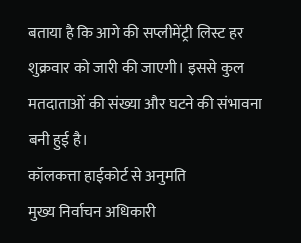बताया है कि आगे की सप्लीमेंट्री लिस्ट हर शुक्रवार को जारी की जाएगी। इससे कुल मतदाताओं की संख्या और घटने की संभावना बनी हुई है।
कॉलकत्ता हाईकोर्ट से अनुमति
मुख्य निर्वाचन अधिकारी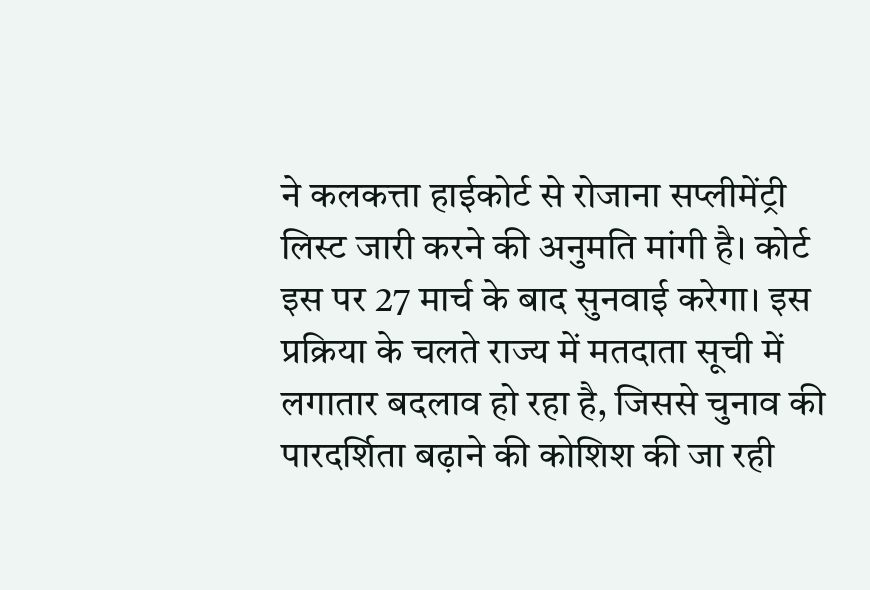ने कलकत्ता हाईकोर्ट से रोजाना सप्लीमेंट्री लिस्ट जारी करने की अनुमति मांगी है। कोर्ट इस पर 27 मार्च के बाद सुनवाई करेगा। इस प्रक्रिया के चलते राज्य में मतदाता सूची में लगातार बदलाव हो रहा है, जिससे चुनाव की पारदर्शिता बढ़ाने की कोशिश की जा रही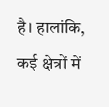है। हालांकि, कई क्षेत्रों में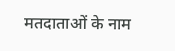मतदाताओं के नाम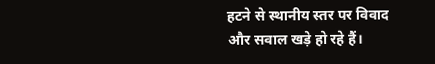हटने से स्थानीय स्तर पर विवाद और सवाल खड़े हो रहे हैं।